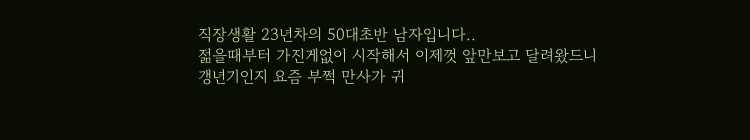직장생활 23년차의 50대초반 남자입니다..
젊을때부터 가진게없이 시작해서 이제껏 앞만보고 달려왔드니
갱년기인지 요즘 부쩍 만사가 귀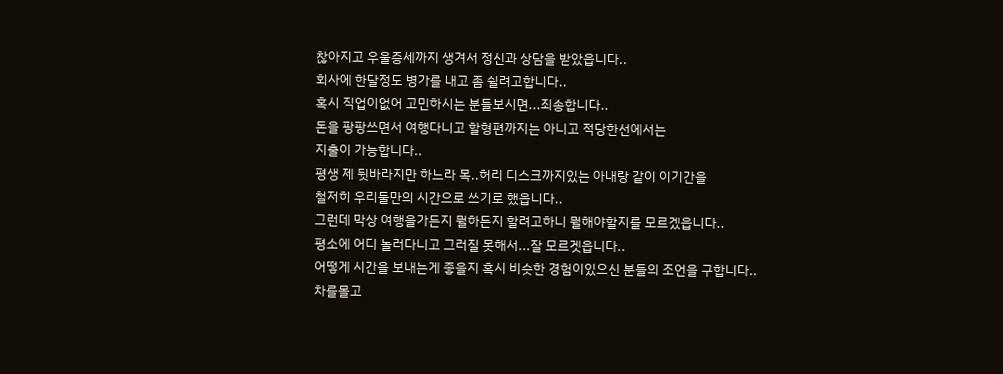찮아지고 우울증세까지 생겨서 정신과 상담을 받았읍니다..
회사에 한달정도 병가를 내고 좀 쉴려고합니다..
혹시 직업이없어 고민하시는 분들보시면...죄송합니다..
돈을 팡팡쓰면서 여행다니고 할형편까지는 아니고 적당한선에서는
지출이 가능합니다..
평생 제 뒷바라지만 하느라 목..허리 디스크까지있는 아내랑 같이 이기간을
철저히 우리둘만의 시간으로 쓰기로 했읍니다..
그런데 막상 여행을가든지 뭘하든지 할려고하니 뭘해야할지를 모르겠읍니다..
평소에 어디 놀러다니고 그러질 못해서...잘 모르겟읍니다..
어떻게 시간을 보내는게 좋을지 혹시 비슷한 경험이있으신 분들의 조언을 구합니다..
차를몰고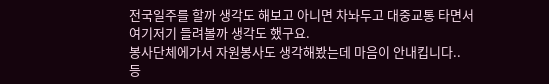전국일주를 할까 생각도 해보고 아니면 차놔두고 대중교통 타면서
여기저기 들려볼까 생각도 했구요.
봉사단체에가서 자원봉사도 생각해봤는데 마음이 안내킵니다..
등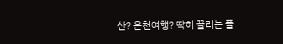산? 온천여행? 딱히 끌리는 플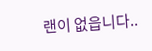랜이 없읍니다..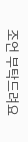조언 부탁드려요